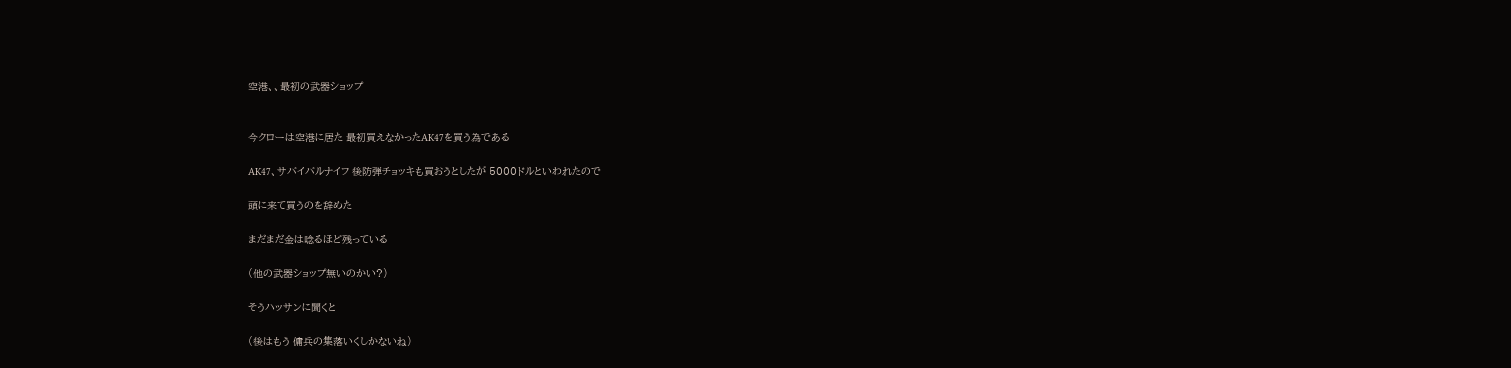空港、、最初の武器ショップ


今クローは空港に居た 最初買えなかったAK47を買う為である

AK47、サバイバルナイフ 後防弾チョッキも買おうとしたが 5000ドルといわれたので

頭に来て買うのを辞めた

まだまだ金は唸るほど残っている

(他の武器ショップ無いのかい?)

そうハッサンに聞くと

(後はもう 傭兵の集落いくしかないね)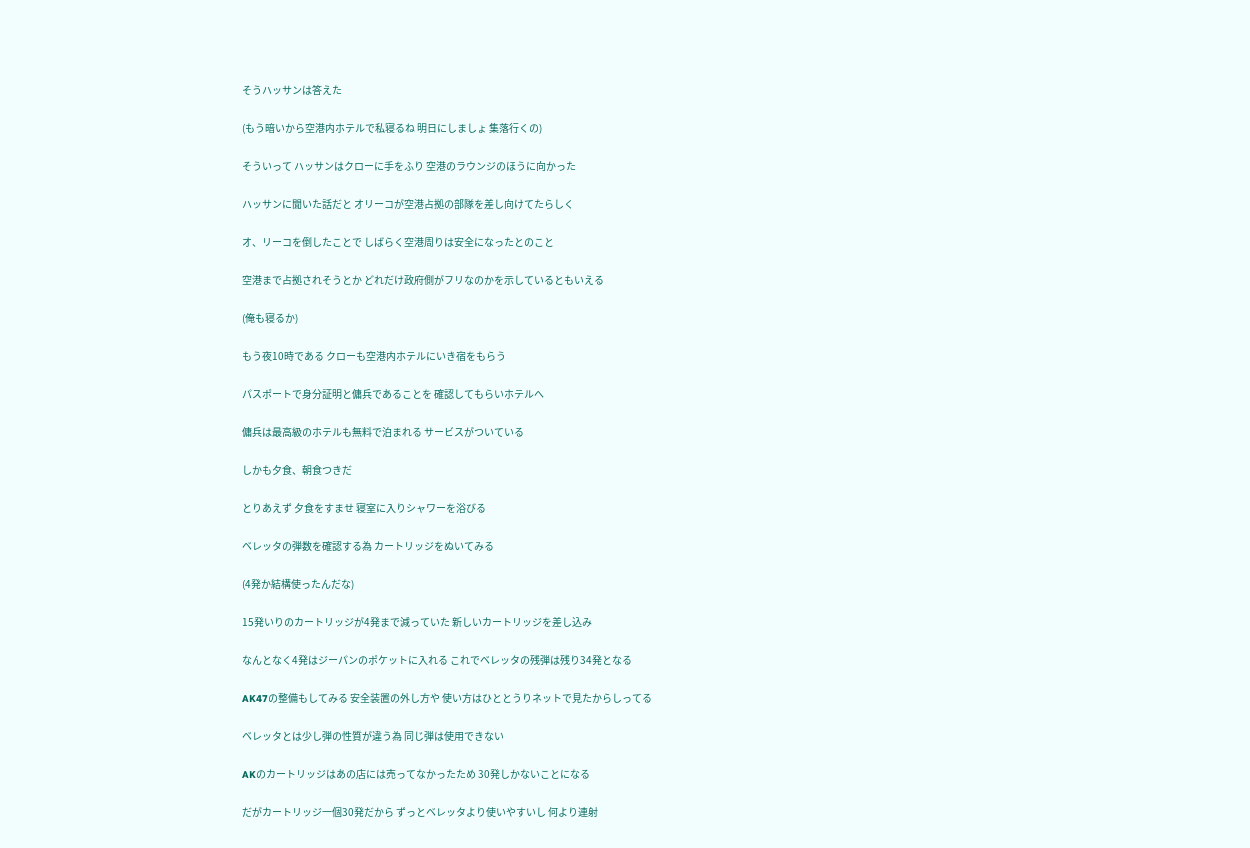そうハッサンは答えた

(もう暗いから空港内ホテルで私寝るね 明日にしましょ 集落行くの)

そういって ハッサンはクローに手をふり 空港のラウンジのほうに向かった

ハッサンに聞いた話だと オリーコが空港占拠の部隊を差し向けてたらしく

オ、リーコを倒したことで しばらく空港周りは安全になったとのこと

空港まで占拠されそうとか どれだけ政府側がフリなのかを示しているともいえる

(俺も寝るか)

もう夜10時である クローも空港内ホテルにいき宿をもらう

パスポートで身分証明と傭兵であることを 確認してもらいホテルへ

傭兵は最高級のホテルも無料で泊まれる サービスがついている

しかも夕食、朝食つきだ

とりあえず 夕食をすませ 寝室に入りシャワーを浴びる

ベレッタの弾数を確認する為 カートリッジをぬいてみる

(4発か結構使ったんだな)

15発いりのカートリッジが4発まで減っていた 新しいカートリッジを差し込み

なんとなく4発はジーパンのポケットに入れる これでベレッタの残弾は残り34発となる

AK47の整備もしてみる 安全装置の外し方や 使い方はひととうりネットで見たからしってる

ベレッタとは少し弾の性質が違う為 同じ弾は使用できない

AKのカートリッジはあの店には売ってなかったため 30発しかないことになる

だがカートリッジ一個30発だから ずっとベレッタより使いやすいし 何より連射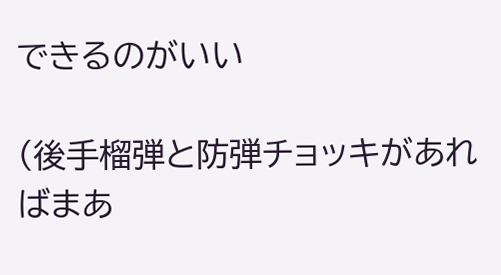できるのがいい

(後手榴弾と防弾チョッキがあればまあ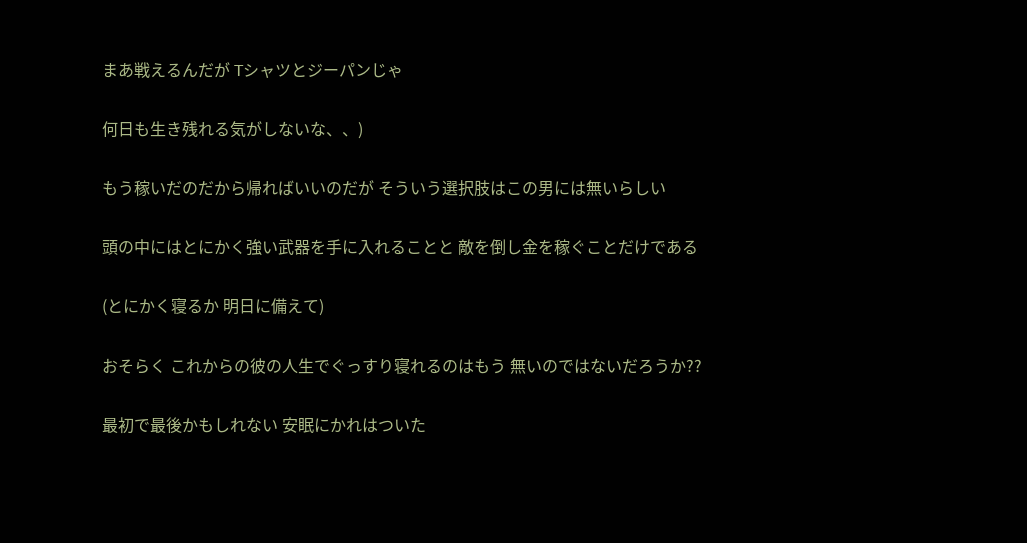まあ戦えるんだが Tシャツとジーパンじゃ

何日も生き残れる気がしないな、、)

もう稼いだのだから帰ればいいのだが そういう選択肢はこの男には無いらしい

頭の中にはとにかく強い武器を手に入れることと 敵を倒し金を稼ぐことだけである

(とにかく寝るか 明日に備えて)

おそらく これからの彼の人生でぐっすり寝れるのはもう 無いのではないだろうか??

最初で最後かもしれない 安眠にかれはついた